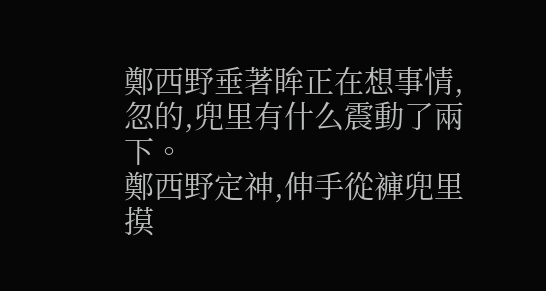鄭西野垂著眸正在想事情,忽的,兜里有什么震動了兩下。
鄭西野定神,伸手從褲兜里摸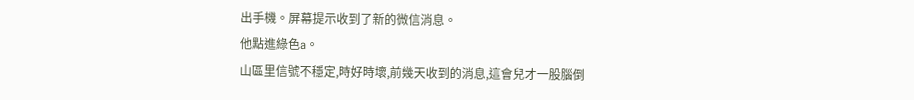出手機。屏幕提示收到了新的微信消息。
他點進綠色a。
山區里信號不穩定,時好時壞,前幾天收到的消息,這會兒才一股腦倒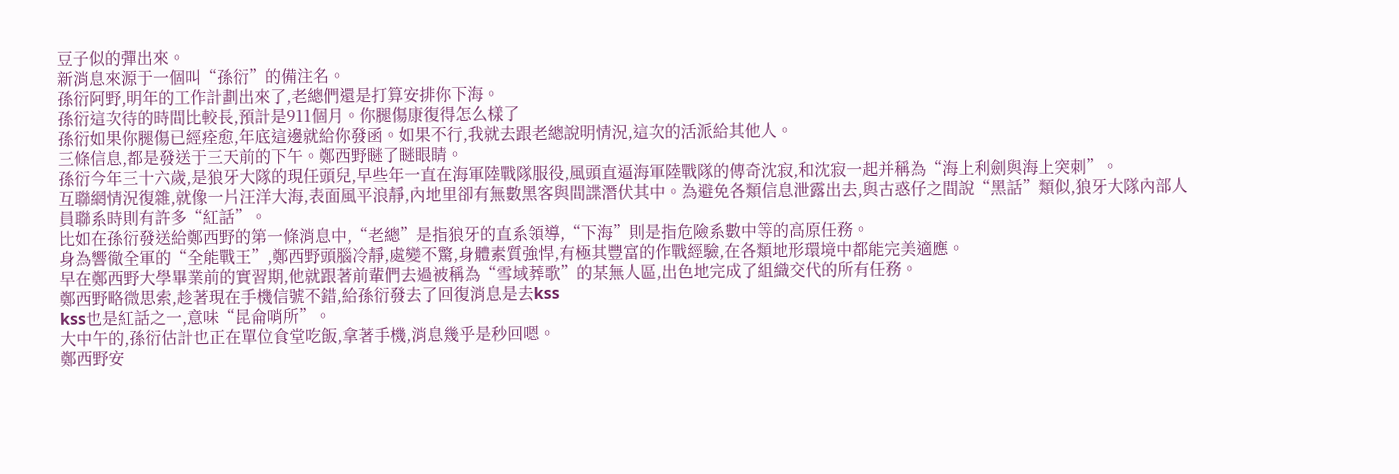豆子似的彈出來。
新消息來源于一個叫“孫衍”的備注名。
孫衍阿野,明年的工作計劃出來了,老總們還是打算安排你下海。
孫衍這次待的時間比較長,預計是911個月。你腿傷康復得怎么樣了
孫衍如果你腿傷已經痊愈,年底這邊就給你發函。如果不行,我就去跟老總說明情況,這次的活派給其他人。
三條信息,都是發送于三天前的下午。鄭西野瞇了瞇眼睛。
孫衍今年三十六歲,是狼牙大隊的現任頭兒,早些年一直在海軍陸戰隊服役,風頭直逼海軍陸戰隊的傳奇沈寂,和沈寂一起并稱為“海上利劍與海上突刺”。
互聯網情況復雜,就像一片汪洋大海,表面風平浪靜,內地里卻有無數黑客與間諜潛伏其中。為避免各類信息泄露出去,與古惑仔之間說“黑話”類似,狼牙大隊內部人員聯系時則有許多“紅話”。
比如在孫衍發送給鄭西野的第一條消息中,“老總”是指狼牙的直系領導,“下海”則是指危險系數中等的高原任務。
身為響徹全軍的“全能戰王”,鄭西野頭腦冷靜,處變不驚,身體素質強悍,有極其豐富的作戰經驗,在各類地形環境中都能完美適應。
早在鄭西野大學畢業前的實習期,他就跟著前輩們去過被稱為“雪域葬歌”的某無人區,出色地完成了組織交代的所有任務。
鄭西野略微思索,趁著現在手機信號不錯,給孫衍發去了回復消息是去kss
kss也是紅話之一,意味“昆侖哨所”。
大中午的,孫衍估計也正在單位食堂吃飯,拿著手機,消息幾乎是秒回嗯。
鄭西野安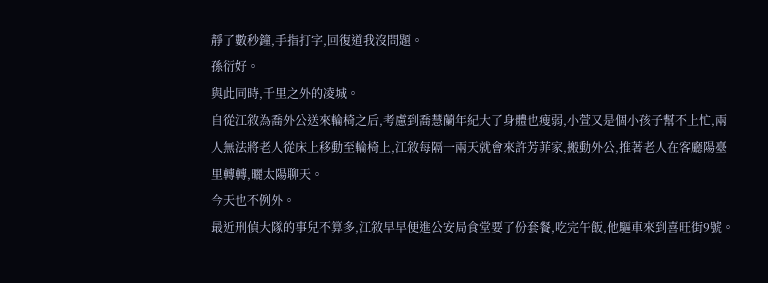靜了數秒鐘,手指打字,回復道我沒問題。
孫衍好。
與此同時,千里之外的凌城。
自從江敘為喬外公送來輪椅之后,考慮到喬慧蘭年紀大了身體也瘦弱,小萱又是個小孩子幫不上忙,兩人無法將老人從床上移動至輪椅上,江敘每隔一兩天就會來許芳菲家,搬動外公,推著老人在客廳陽臺里轉轉,曬太陽聊天。
今天也不例外。
最近刑偵大隊的事兒不算多,江敘早早便進公安局食堂要了份套餐,吃完午飯,他驅車來到喜旺街9號。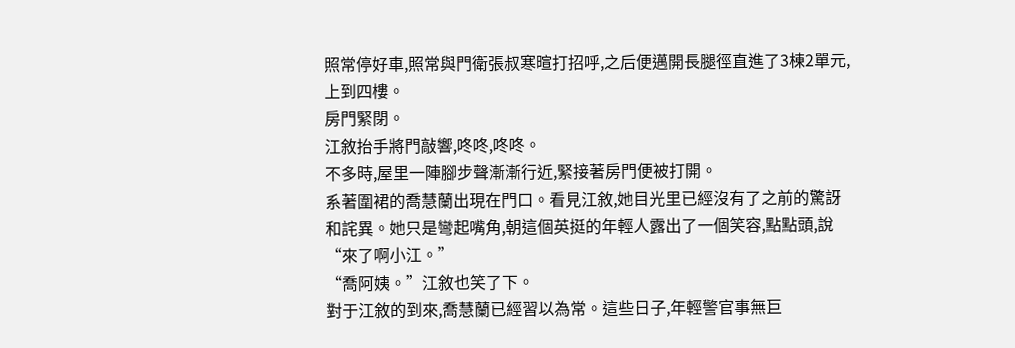照常停好車,照常與門衛張叔寒暄打招呼,之后便邁開長腿徑直進了3棟2單元,上到四樓。
房門緊閉。
江敘抬手將門敲響,咚咚,咚咚。
不多時,屋里一陣腳步聲漸漸行近,緊接著房門便被打開。
系著圍裙的喬慧蘭出現在門口。看見江敘,她目光里已經沒有了之前的驚訝和詫異。她只是彎起嘴角,朝這個英挺的年輕人露出了一個笑容,點點頭,說“來了啊小江。”
“喬阿姨。”江敘也笑了下。
對于江敘的到來,喬慧蘭已經習以為常。這些日子,年輕警官事無巨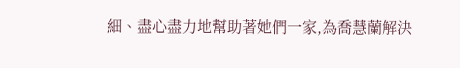細、盡心盡力地幫助著她們一家,為喬慧蘭解決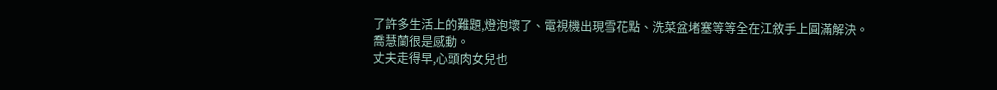了許多生活上的難題,燈泡壞了、電視機出現雪花點、洗菜盆堵塞等等全在江敘手上圓滿解決。
喬慧蘭很是感動。
丈夫走得早,心頭肉女兒也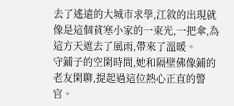去了遙遠的大城市求學,江敘的出現就像是這個貧寒小家的一束光,一把傘,為這方天遮去了風雨,帶來了溫暖。
守鋪子的空閑時間,她和隔壁佛像鋪的老友閑聊,提起過這位熱心正直的警官。